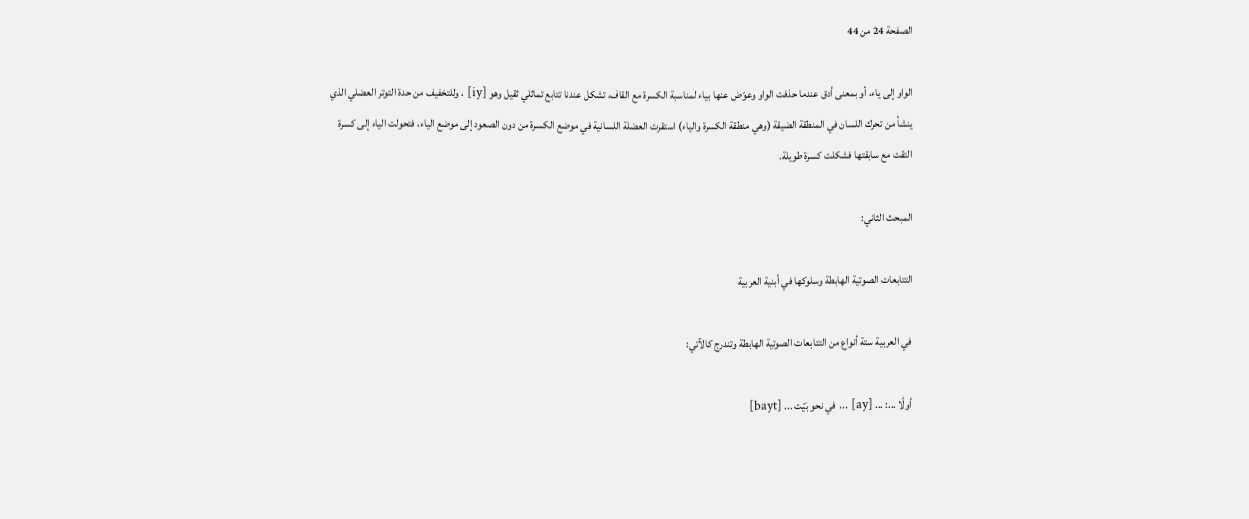الصفحة 24 من 44

الواو إلى ياء، أو بمعنى أدق عندما حذفت الواو وعوّض عنها بياء لمناسبة الكسرة مع القاف، تشكل عندنا تتابع تماثلي ثقيل وهو [iy] ، وللتخفيف من حدة التوتر العضلي الذي ينشأ من تحرك اللسان في المنطقة الضيقة (وهي منطقة الكسرة والياء) استقرت العضلة اللسانية في موضع الكسرة من دون الصعود إلى موضع الياء، فتحولت الياء إلى كسرة التقت مع سابقتها فشكلت كسرة طويلة.

المبحث الثاني:

التتابعات الصوتية الهابطة وسلوكها في أبنية العربية

في العربية ستة أنواع من التتابعات الصوتية الهابطة وتندرج كالآتي:

أولًا ...: ... [ay] ... في نحو بَيْت ... [bayt]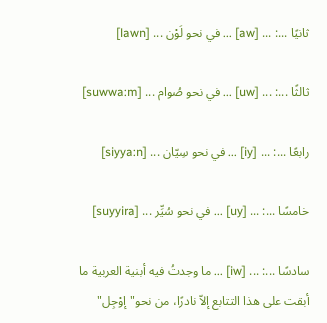ثانيًا ...: ... [aw] ... في نحو لَوْن ... [lawn]

ثالثًا ...: ... [uw] ... في نحو صُوام ... [suwwa:m]

رابعًا ...: ... [iy] ... في نحو سِيّان ... [siyya:n]

خامسًا ...: ... [uy] ... في نحو سُيِّر ... [suyyira]

سادسًا ...: ... [iw] ... ما وجدتُ فيه أبنية العربية ما أبقت على هذا التتابع إلاّ نادرًا، من نحو"إوْجِل"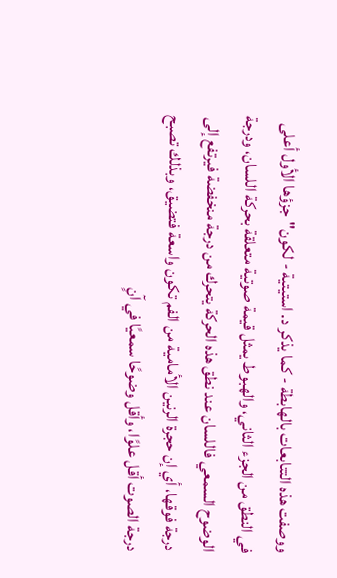ووصفت هذه التتابعات بالهابطة - كما يذكر د. استيتية - لكون"جزؤها الأول أعلى في النطق من الجزء الثاني، والهبوط يمثل قيمة صوتية متعلقة بحركة اللسان، ودرجة الوضوح السمعي فاللسان عند نطق هذه الحركة يتحرك من درجة منخفضة فيرتفع إلى درجة فوقها، أي إن حجرة الرنين الأمامية من الفم تكون واسعة فتضيق، وبذلك تصبح درجة الصوت أقل علوًا، وأقل وضوحًا سمعيًا في آنٍ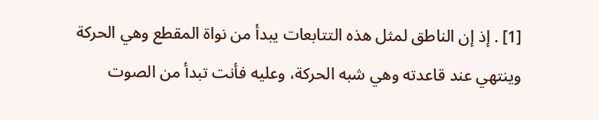[1] . إذ إن الناطق لمثل هذه التتابعات يبدأ من نواة المقطع وهي الحركة وينتهي عند قاعدته وهي شبه الحركة، وعليه فأنت تبدأ من الصوت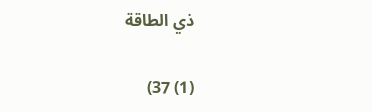ذي الطاقة

(1) 37)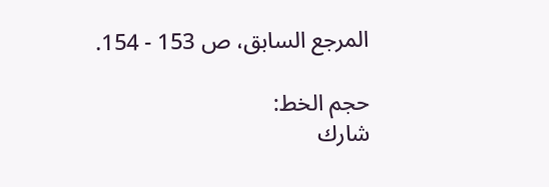المرجع السابق، ص 153 - 154.

حجم الخط:
شارك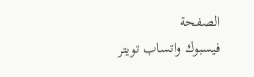الصفحة
فيسبوك واتساب تويتر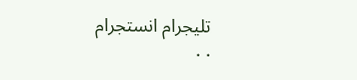تليجرام انستجرام
. .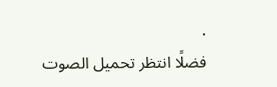.
فضلًا انتظر تحميل الصوت